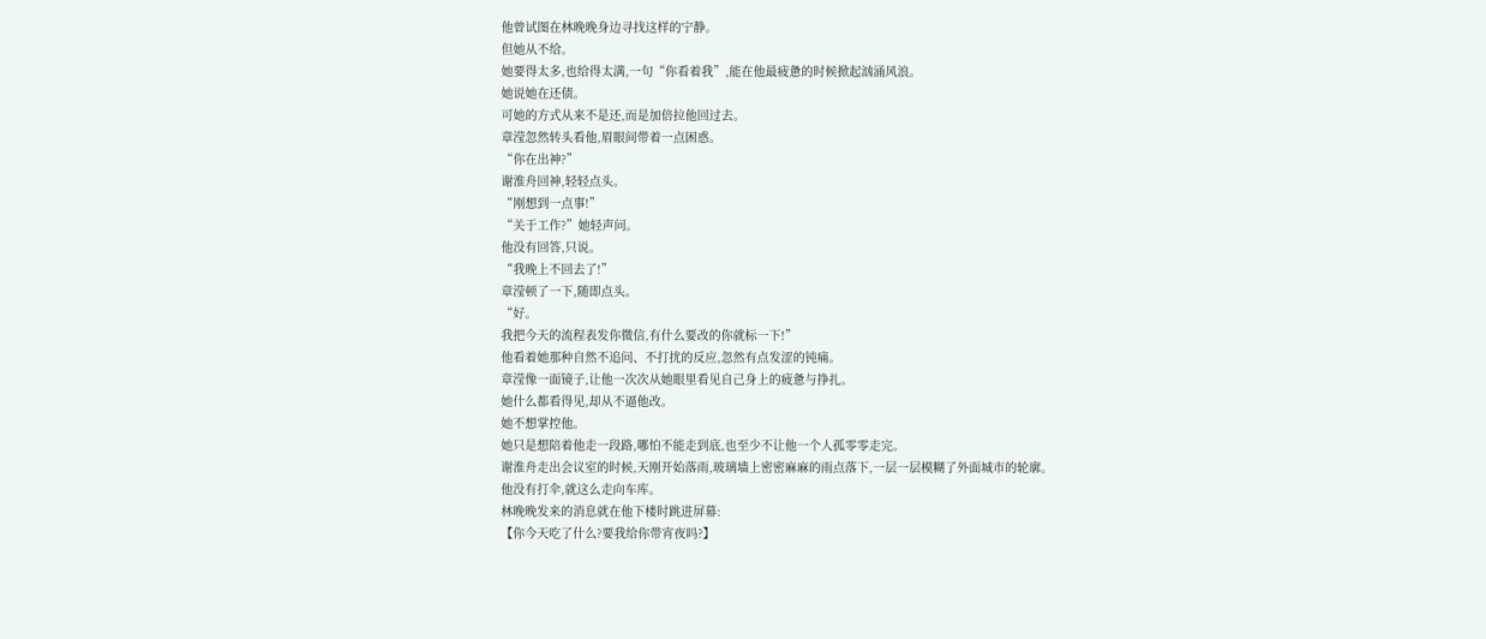他曾试图在林晚晚身边寻找这样的宁静。
但她从不给。
她要得太多,也给得太满,一句“你看着我”,能在他最疲惫的时候掀起汹涌风浪。
她说她在还债。
可她的方式从来不是还,而是加倍拉他回过去。
章滢忽然转头看他,眉眼间带着一点困惑。
“你在出神?”
谢淮舟回神,轻轻点头。
“刚想到一点事!”
“关于工作?”她轻声问。
他没有回答,只说。
“我晚上不回去了!”
章滢顿了一下,随即点头。
“好。
我把今天的流程表发你微信,有什么要改的你就标一下!”
他看着她那种自然不追问、不打扰的反应,忽然有点发涩的钝痛。
章滢像一面镜子,让他一次次从她眼里看见自己身上的疲惫与挣扎。
她什么都看得见,却从不逼他改。
她不想掌控他。
她只是想陪着他走一段路,哪怕不能走到底,也至少不让他一个人孤零零走完。
谢淮舟走出会议室的时候,天刚开始落雨,玻璃墙上密密麻麻的雨点落下,一层一层模糊了外面城市的轮廓。
他没有打伞,就这么走向车库。
林晚晚发来的消息就在他下楼时跳进屏幕:
【你今天吃了什么?要我给你带宵夜吗?】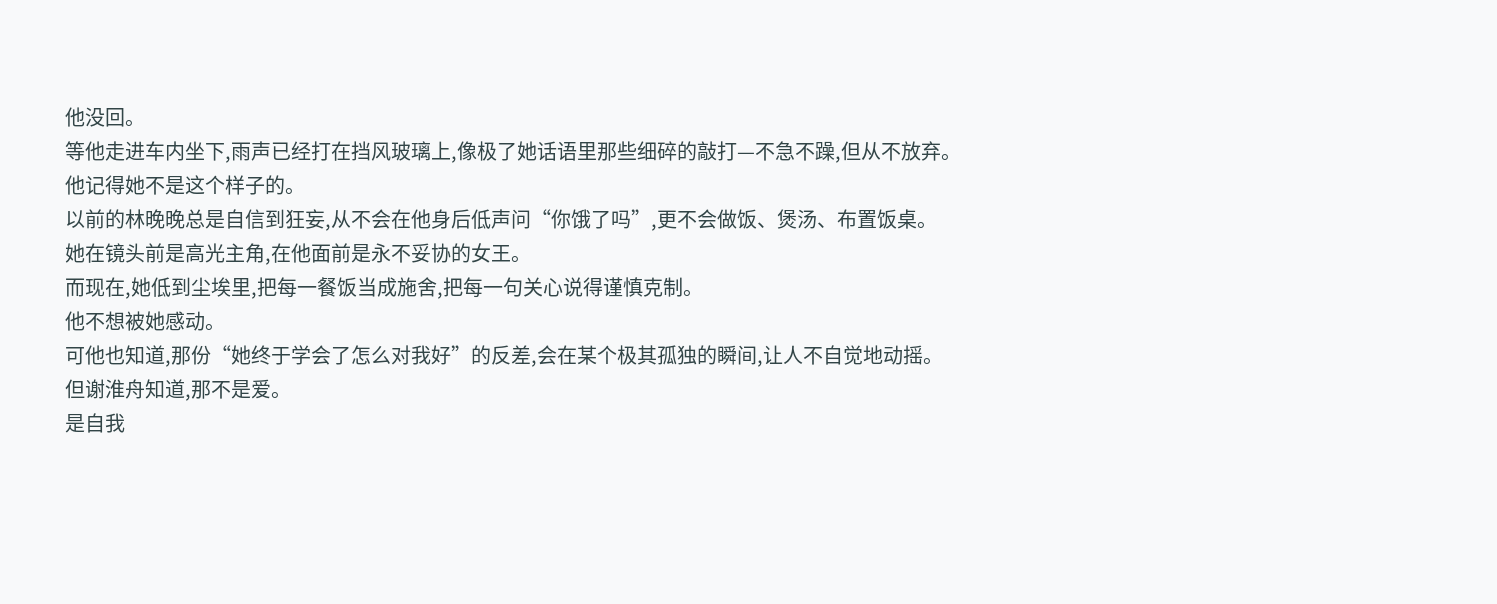他没回。
等他走进车内坐下,雨声已经打在挡风玻璃上,像极了她话语里那些细碎的敲打—不急不躁,但从不放弃。
他记得她不是这个样子的。
以前的林晚晚总是自信到狂妄,从不会在他身后低声问“你饿了吗”,更不会做饭、煲汤、布置饭桌。
她在镜头前是高光主角,在他面前是永不妥协的女王。
而现在,她低到尘埃里,把每一餐饭当成施舍,把每一句关心说得谨慎克制。
他不想被她感动。
可他也知道,那份“她终于学会了怎么对我好”的反差,会在某个极其孤独的瞬间,让人不自觉地动摇。
但谢淮舟知道,那不是爱。
是自我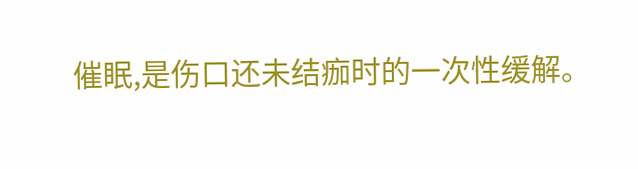催眠,是伤口还未结痂时的一次性缓解。